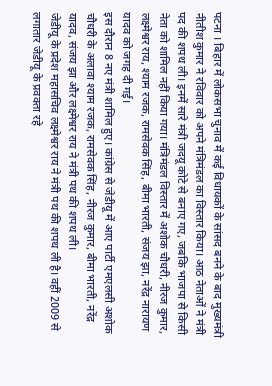पटना । बिहार में लोकसभा चुनाव में कई विधायकों के सांसद बनने के बाद मुख्यमंत्री नीतीश कुमार ने रविवार को अपने मंत्रिमंडल का विस्तार किया। आठ नेताओं ने मंत्री पद की शपथ ली। इनमें सारे मंत्री जदयू कोटे से बनाए गए, जबकि भाजपा से किसी नेता को शामिल नहीं किया गया। मंत्रिमंडल विस्तार में अशोक चौधरी, नीरज कुमार, लक्ष्मेश्वर राय, श्याम रजक, रामसेवक सिंह, बीमा भारती, संजय झा, नरेंद्र नारायण यादव को जगह दी गई।
इस दौरान 8 नए मंत्री शामिल हुए। कांग्रेस से जेडीयू में आए पार्टी एमएलसी अशोक चौधरी के अलावा श्याम रजक, रामसेवक सिंह, नीरज कुमार, बीमा भारती, नरेंद्र यादव, संजय झा और लक्ष्मेश्वर राय ने मंत्री पथ की शपथ ली।
जेडीयू के प्रदेश महासचिव लक्ष्मेश्वर राय ने मंत्री पथ की शपथ ली है। वहीं 2009 से लगातार जेडीयू के प्रवक्ता रहे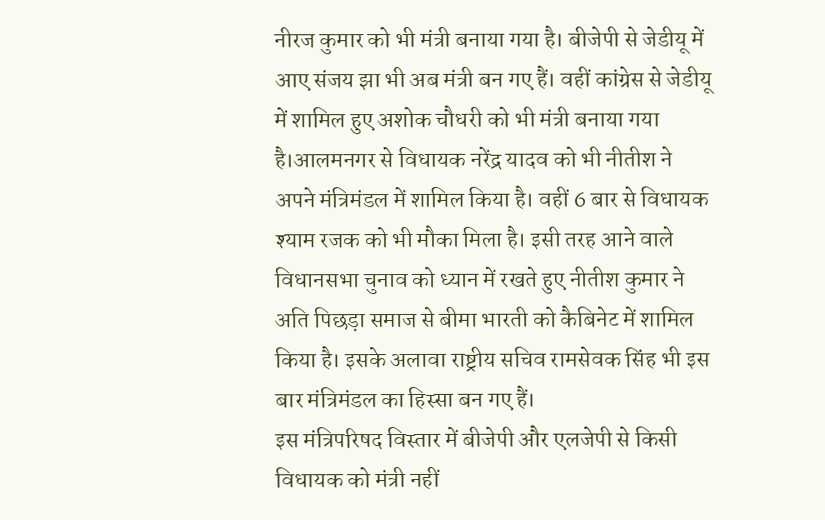नीरज कुमार को भी मंत्री बनाया गया है। बीजेपी से जेडीयू में आए संजय झा भी अब मंत्री बन गए हैं। वहीं कांग्रेस से जेडीयू में शामिल हुए अशोक चौधरी को भी मंत्री बनाया गया है।आलमनगर से विधायक नरेंद्र यादव को भी नीतीश ने अपने मंत्रिमंडल में शामिल किया है। वहीं 6 बार से विधायक श्याम रजक को भी मौका मिला है। इसी तरह आने वाले विधानसभा चुनाव को ध्यान में रखते हुए नीतीश कुमार ने अति पिछड़ा समाज से बीमा भारती को कैबिनेट में शामिल किया है। इसके अलावा राष्ट्रीय सचिव रामसेवक सिंह भी इस बार मंत्रिमंडल का हिस्सा बन गए हैं।
इस मंत्रिपरिषद विस्तार में बीजेपी और एलजेपी से किसी विधायक को मंत्री नहीं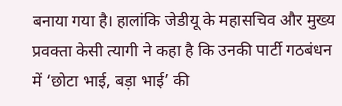बनाया गया है। हालांकि जेडीयू के महासचिव और मुख्य प्रवक्ता केसी त्यागी ने कहा है कि उनकी पार्टी गठबंधन में ‘छोटा भाई, बड़ा भाई’ की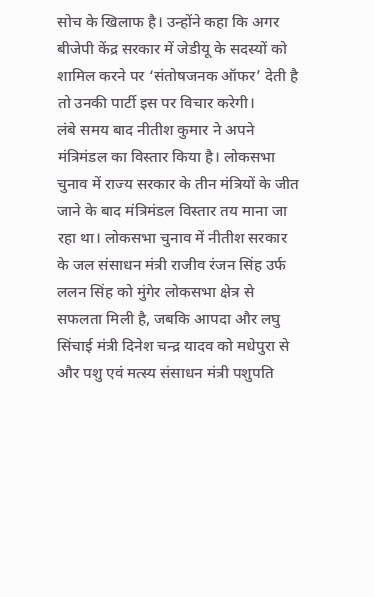सोच के खिलाफ है। उन्होंने कहा कि अगर बीजेपी केंद्र सरकार में जेडीयू के सदस्यों को शामिल करने पर ‘संतोषजनक ऑफर’ देती है तो उनकी पार्टी इस पर विचार करेगी।
लंबे समय बाद नीतीश कुमार ने अपने मंत्रिमंडल का विस्तार किया है। लोकसभा चुनाव में राज्य सरकार के तीन मंत्रियों के जीत जाने के बाद मंत्रिमंडल विस्तार तय माना जा रहा था। लोकसभा चुनाव में नीतीश सरकार के जल संसाधन मंत्री राजीव रंजन सिंह उर्फ ललन सिंह को मुंगेर लोकसभा क्षेत्र से सफलता मिली है, जबकि आपदा और लघु सिंचाई मंत्री दिनेश चन्द्र यादव को मधेपुरा से और पशु एवं मत्स्य संसाधन मंत्री पशुपति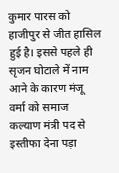कुमार पारस को हाजीपुर से जीत हासिल हुई है। इससे पहले ही सृजन घोटाले में नाम आने के कारण मंजू वर्मा को समाज कल्याण मंत्री पद से इस्तीफा देना पड़ा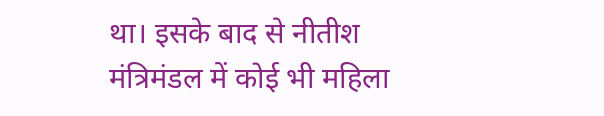था। इसके बाद से नीतीश मंत्रिमंडल में कोई भी महिला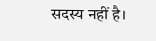सदस्य नहीं है।